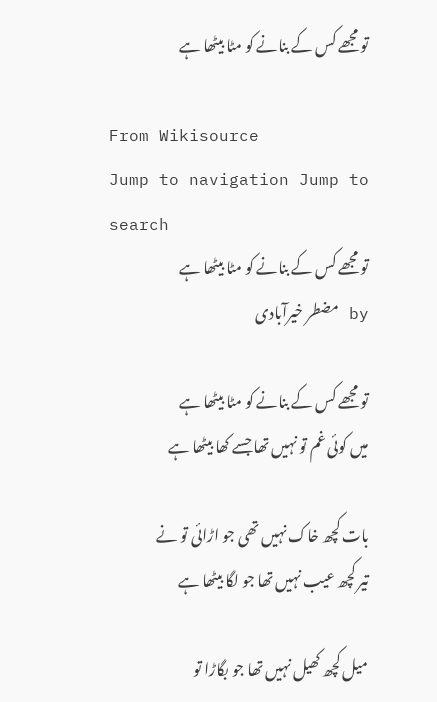تو مجھے کس کے بنانے کو مٹا بیٹھا ہے

From Wikisource
Jump to navigation Jump to search
تو مجھے کس کے بنانے کو مٹا بیٹھا ہے
by مضطر خیرآبادی

تو مجھے کس کے بنانے کو مٹا بیٹھا ہے
میں کوئی غم تو نہیں تھا جسے کھا بیٹھا ہے

بات کچھ خاک نہیں تھی جو اڑائی تو نے
تیر کچھ عیب نہیں تھا جو لگا بیٹھا ہے

میل کچھ کھیل نہیں تھا جو بگاڑا تو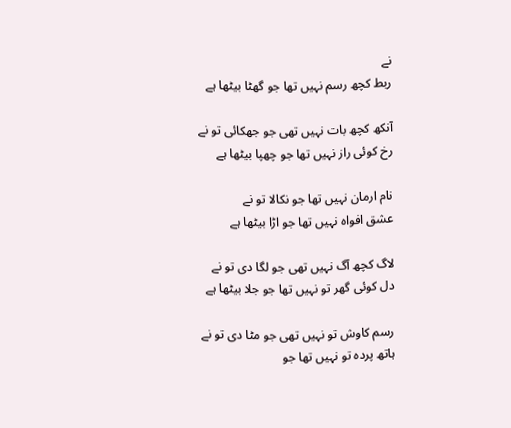نے
ربط کچھ رسم نہیں تھا جو گھٹا بیٹھا ہے

آنکھ کچھ بات نہیں تھی جو جھکائی تو نے
رخ کوئی راز نہیں تھا جو چھپا بیٹھا ہے

نام ارمان نہیں تھا جو نکالا تو نے
عشق افواہ نہیں تھا جو اڑا بیٹھا ہے

لاگ کچھ آگ نہیں تھی جو لگا دی تو نے
دل کوئی گھر تو نہیں تھا جو جلا بیٹھا ہے

رسم کاوش تو نہیں تھی جو مٹا دی تو نے
ہاتھ پردہ تو نہیں تھا جو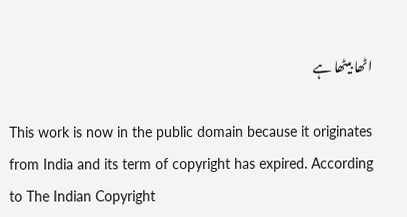اٹھا بیٹھا ہے

This work is now in the public domain because it originates from India and its term of copyright has expired. According to The Indian Copyright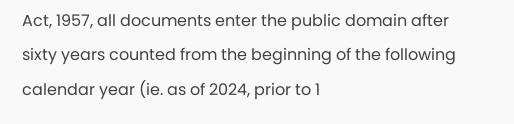Act, 1957, all documents enter the public domain after sixty years counted from the beginning of the following calendar year (ie. as of 2024, prior to 1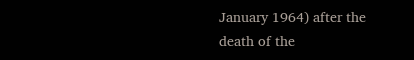January 1964) after the death of the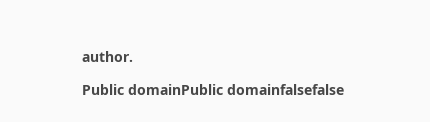author.

Public domainPublic domainfalsefalse